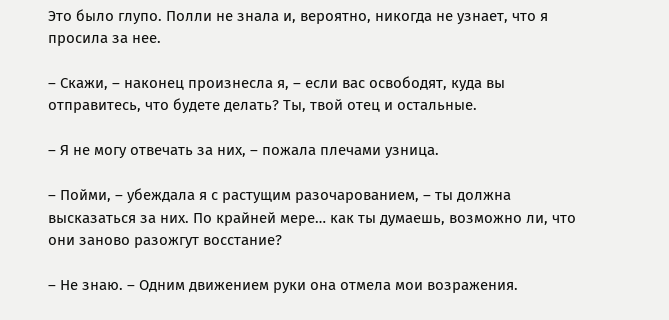Это было глупо. Полли не знала и, вероятно, никогда не узнает, что я просила за нее.

– Скажи, – наконец произнесла я, – если вас освободят, куда вы отправитесь, что будете делать? Ты, твой отец и остальные.

– Я не могу отвечать за них, – пожала плечами узница.

– Пойми, – убеждала я с растущим разочарованием, – ты должна высказаться за них. По крайней мере… как ты думаешь, возможно ли, что они заново разожгут восстание?

– Не знаю. – Одним движением руки она отмела мои возражения.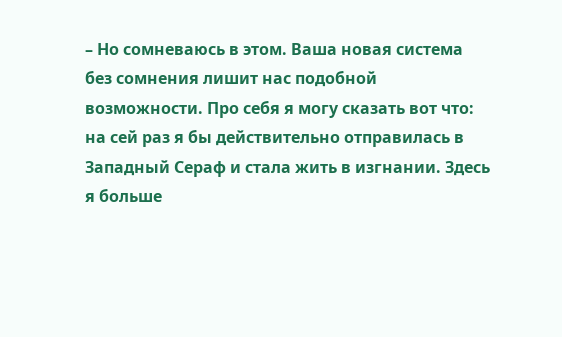– Но сомневаюсь в этом. Ваша новая система без сомнения лишит нас подобной возможности. Про себя я могу сказать вот что: на сей раз я бы действительно отправилась в Западный Сераф и стала жить в изгнании. Здесь я больше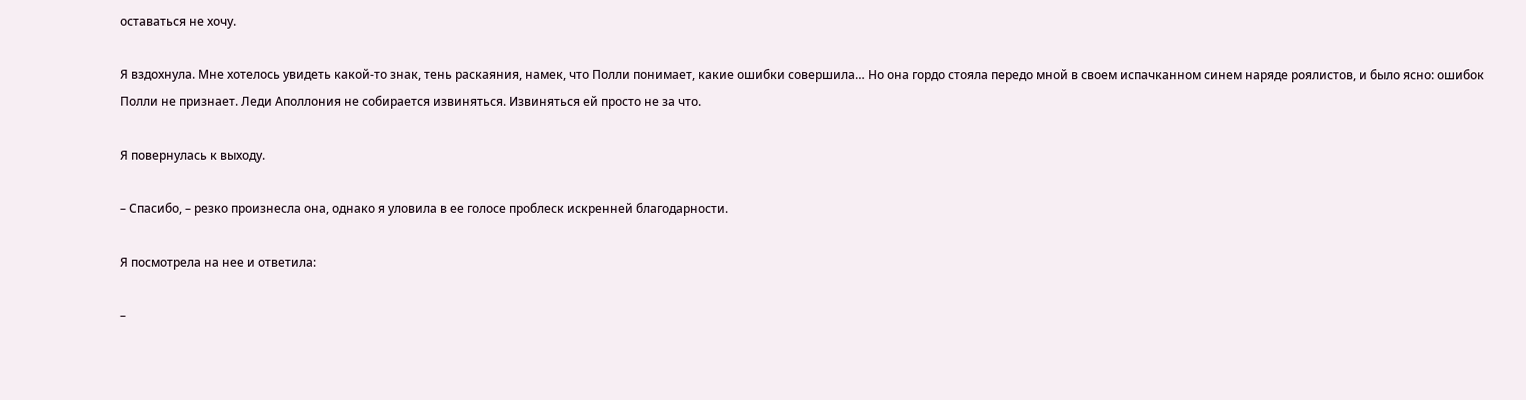оставаться не хочу.

Я вздохнула. Мне хотелось увидеть какой-то знак, тень раскаяния, намек, что Полли понимает, какие ошибки совершила… Но она гордо стояла передо мной в своем испачканном синем наряде роялистов, и было ясно: ошибок Полли не признает. Леди Аполлония не собирается извиняться. Извиняться ей просто не за что.

Я повернулась к выходу.

– Спасибо, – резко произнесла она, однако я уловила в ее голосе проблеск искренней благодарности.

Я посмотрела на нее и ответила:

–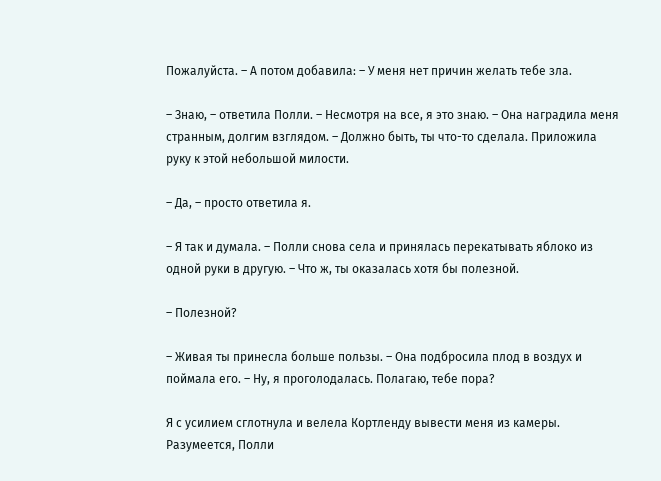Пожалуйста. – А потом добавила: – У меня нет причин желать тебе зла.

– Знаю, – ответила Полли. – Несмотря на все, я это знаю. – Она наградила меня странным, долгим взглядом. – Должно быть, ты что-то сделала. Приложила руку к этой небольшой милости.

– Да, – просто ответила я.

– Я так и думала. – Полли снова села и принялась перекатывать яблоко из одной руки в другую. – Что ж, ты оказалась хотя бы полезной.

– Полезной?

– Живая ты принесла больше пользы. – Она подбросила плод в воздух и поймала его. – Ну, я проголодалась. Полагаю, тебе пора?

Я с усилием сглотнула и велела Кортленду вывести меня из камеры. Разумеется, Полли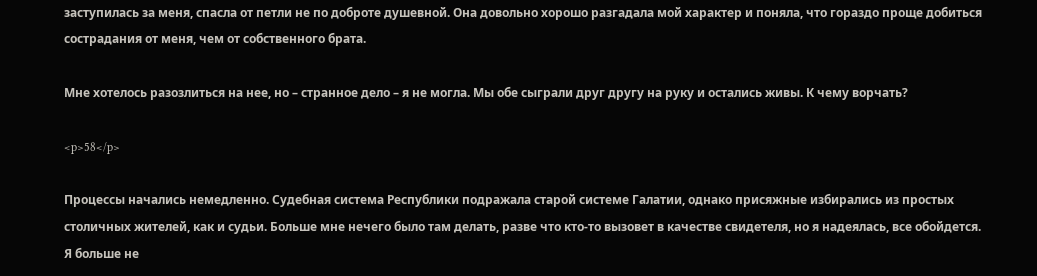заступилась за меня, спасла от петли не по доброте душевной. Она довольно хорошо разгадала мой характер и поняла, что гораздо проще добиться сострадания от меня, чем от собственного брата.

Мне хотелось разозлиться на нее, но – странное дело – я не могла. Мы обе сыграли друг другу на руку и остались живы. К чему ворчать?

<p>58</p>

Процессы начались немедленно. Судебная система Республики подражала старой системе Галатии, однако присяжные избирались из простых столичных жителей, как и судьи. Больше мне нечего было там делать, разве что кто-то вызовет в качестве свидетеля, но я надеялась, все обойдется. Я больше не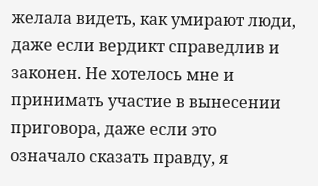желала видеть, как умирают люди, даже если вердикт справедлив и законен. Не хотелось мне и принимать участие в вынесении приговора, даже если это означало сказать правду, я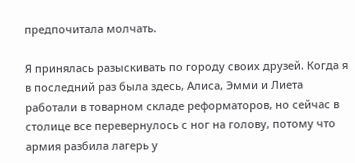предпочитала молчать.

Я принялась разыскивать по городу своих друзей. Когда я в последний раз была здесь, Алиса, Эмми и Лиета работали в товарном складе реформаторов, но сейчас в столице все перевернулось с ног на голову, потому что армия разбила лагерь у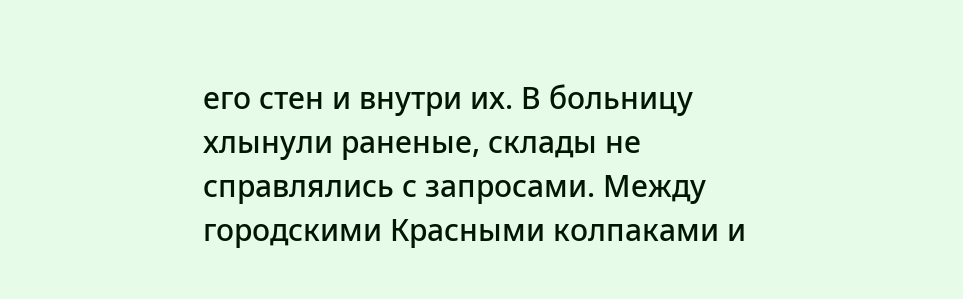его стен и внутри их. В больницу хлынули раненые, склады не справлялись с запросами. Между городскими Красными колпаками и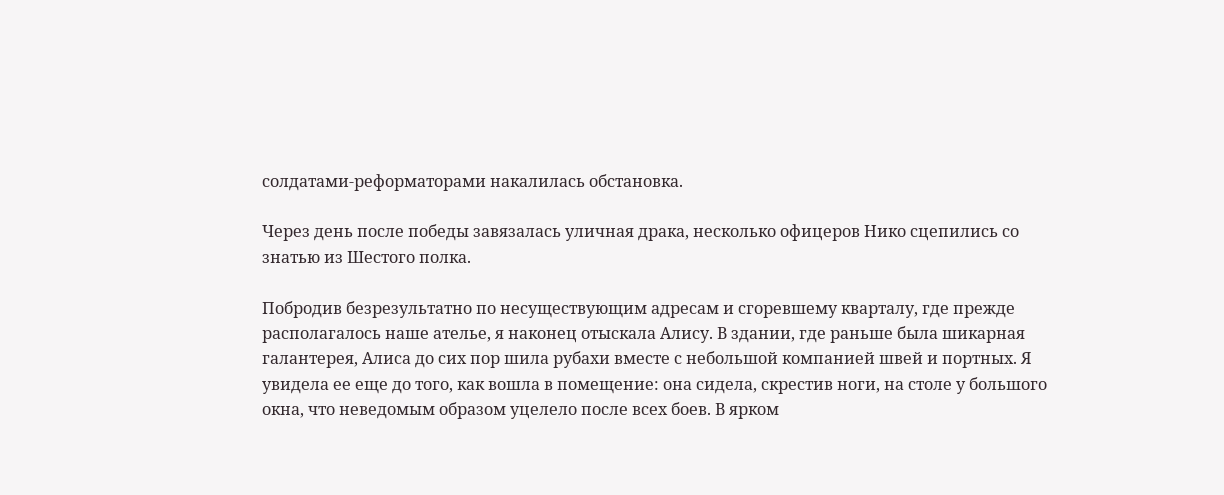солдатами-реформаторами накалилась обстановка.

Через день после победы завязалась уличная драка, несколько офицеров Нико сцепились со знатью из Шестого полка.

Побродив безрезультатно по несуществующим адресам и сгоревшему кварталу, где прежде располагалось наше ателье, я наконец отыскала Алису. В здании, где раньше была шикарная галантерея, Алиса до сих пор шила рубахи вместе с небольшой компанией швей и портных. Я увидела ее еще до того, как вошла в помещение: она сидела, скрестив ноги, на столе у большого окна, что неведомым образом уцелело после всех боев. В ярком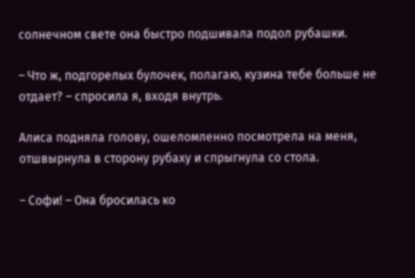солнечном свете она быстро подшивала подол рубашки.

– Что ж, подгорелых булочек, полагаю, кузина тебе больше не отдает? – спросила я, входя внутрь.

Алиса подняла голову, ошеломленно посмотрела на меня, отшвырнула в сторону рубаху и спрыгнула со стола.

– Софи! – Она бросилась ко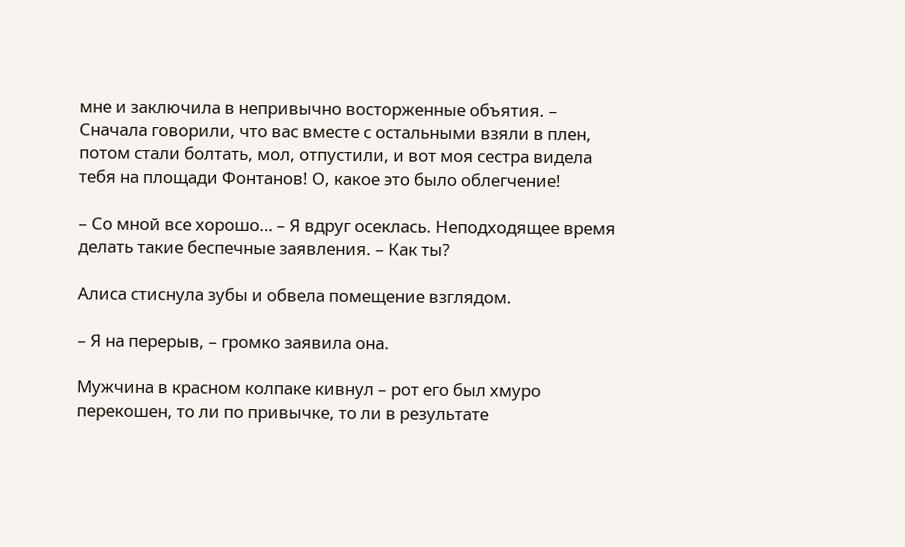мне и заключила в непривычно восторженные объятия. – Сначала говорили, что вас вместе с остальными взяли в плен, потом стали болтать, мол, отпустили, и вот моя сестра видела тебя на площади Фонтанов! О, какое это было облегчение!

– Со мной все хорошо… – Я вдруг осеклась. Неподходящее время делать такие беспечные заявления. – Как ты?

Алиса стиснула зубы и обвела помещение взглядом.

– Я на перерыв, – громко заявила она.

Мужчина в красном колпаке кивнул – рот его был хмуро перекошен, то ли по привычке, то ли в результате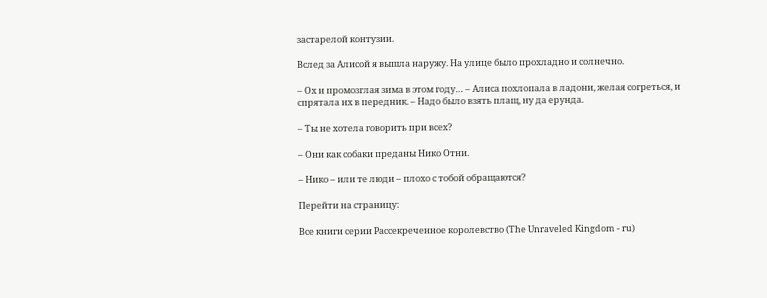застарелой контузии.

Вслед за Алисой я вышла наружу. На улице было прохладно и солнечно.

– Ох и промозглая зима в этом году… – Алиса похлопала в ладони, желая согреться, и спрятала их в передник. – Надо было взять плащ, ну да ерунда.

– Ты не хотела говорить при всех?

– Они как собаки преданы Нико Отни.

– Нико – или те люди – плохо с тобой обращаются?

Перейти на страницу:

Все книги серии Рассекреченное королевство (The Unraveled Kingdom - ru)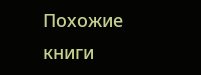Похожие книги